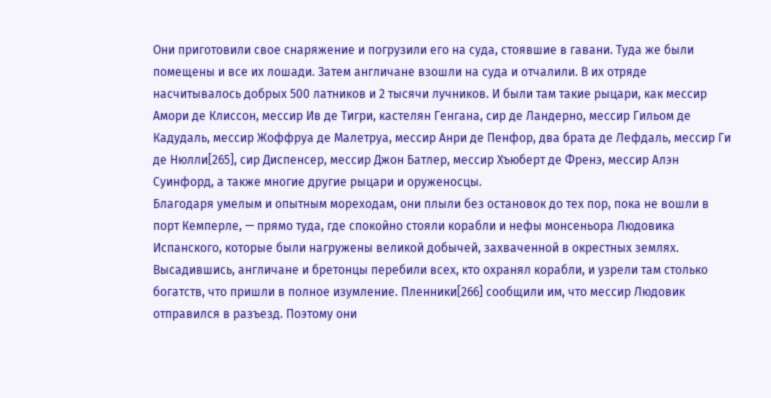Они приготовили свое снаряжение и погрузили его на суда, стоявшие в гавани. Туда же были помещены и все их лошади. Затем англичане взошли на суда и отчалили. В их отряде насчитывалось добрых 500 латников и 2 тысячи лучников. И были там такие рыцари, как мессир Амори де Клиссон, мессир Ив де Тигри, кастелян Генгана, сир де Ландерно, мессир Гильом де Кадудаль, мессир Жоффруа де Малетруа, мессир Анри де Пенфор, два брата де Лефдаль, мессир Ги де Нюлли[265], сир Диспенсер, мессир Джон Батлер, мессир Хъюберт де Френэ, мессир Алэн Суинфорд, а также многие другие рыцари и оруженосцы.
Благодаря умелым и опытным мореходам, они плыли без остановок до тех пор, пока не вошли в порт Кемперле, — прямо туда, где спокойно стояли корабли и нефы монсеньора Людовика Испанского, которые были нагружены великой добычей, захваченной в окрестных землях.
Высадившись, англичане и бретонцы перебили всех, кто охранял корабли, и узрели там столько богатств, что пришли в полное изумление. Пленники[266] сообщили им, что мессир Людовик отправился в разъезд. Поэтому они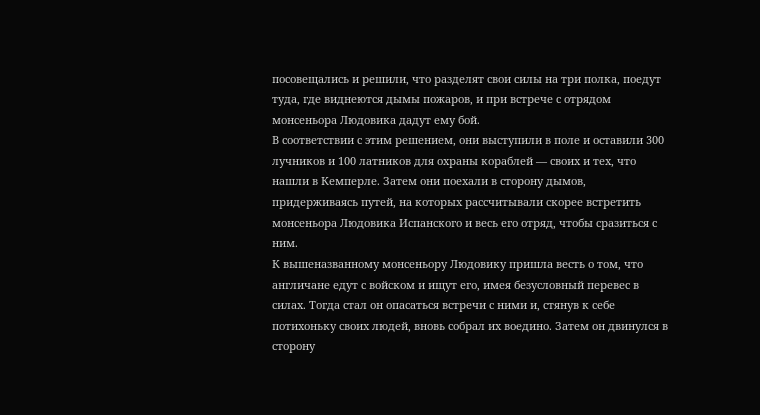посовещались и решили, что разделят свои силы на три полка, поедут туда, где виднеются дымы пожаров, и при встрече с отрядом монсеньора Людовика дадут ему бой.
В соответствии с этим решением, они выступили в поле и оставили 300 лучников и 100 латников для охраны кораблей — своих и тех, что нашли в Кемперле. Затем они поехали в сторону дымов, придерживаясь путей, на которых рассчитывали скорее встретить монсеньора Людовика Испанского и весь его отряд, чтобы сразиться с ним.
К вышеназванному монсеньору Людовику пришла весть о том, что англичане едут с войском и ищут его, имея безусловный перевес в силах. Тогда стал он опасаться встречи с ними и, стянув к себе потихоньку своих людей, вновь собрал их воедино. Затем он двинулся в сторону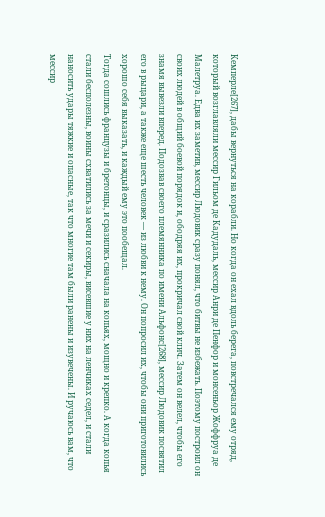Кемперле[267], дабы вернуться на корабли. Но когда он ехал вдоль берега, повстречался ему отряд, который возглавляли мессир Гильом де Кадудаль, мессир Анри де Пенфор и монсеньор Жоффруа де Малетруа. Едва их заметив, мессир Людовик сразу понял, что битвы не избежать. Поэтому построил он своих людей в общий боевой порядок и, ободряя их, прокричал свой клич. Затем он велел, чтобы его знамя вывезли вперед. Подозвав своего племянника по имени Альфонс[268], мессир Людовик посвятил его в рыцари, а также еще шесть человек — из любви к нему. Он попросил их, чтобы они приготовились хорошо себя выказать, и каждый ему это пообещал.
Тогда сошлись французы и бретонцы, и сразились сначала на копьях, мощно и крепко. А когда копья стали бесполезны, воины схватились за мечи и секиры, висевшие у них на ленчиках седел, и стали наносить удары тяжкие и опасные, так что многие там были ранены и изувечены. И ручаюсь вам, что мессир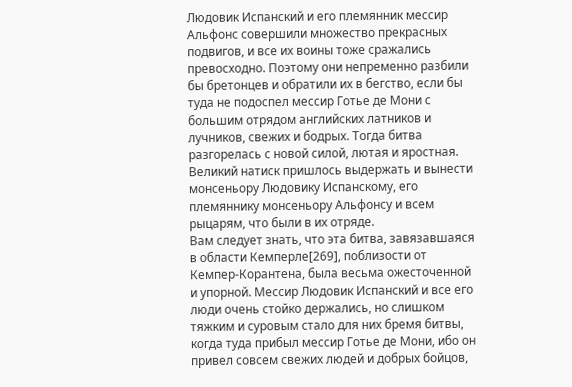Людовик Испанский и его племянник мессир Альфонс совершили множество прекрасных подвигов, и все их воины тоже сражались превосходно. Поэтому они непременно разбили бы бретонцев и обратили их в бегство, если бы туда не подоспел мессир Готье де Мони с большим отрядом английских латников и лучников, свежих и бодрых. Тогда битва разгорелась с новой силой, лютая и яростная. Великий натиск пришлось выдержать и вынести монсеньору Людовику Испанскому, его племяннику монсеньору Альфонсу и всем рыцарям, что были в их отряде.
Вам следует знать, что эта битва, завязавшаяся в области Кемперле[269], поблизости от Кемпер-Корантена, была весьма ожесточенной и упорной. Мессир Людовик Испанский и все его люди очень стойко держались, но слишком тяжким и суровым стало для них бремя битвы, когда туда прибыл мессир Готье де Мони, ибо он привел совсем свежих людей и добрых бойцов,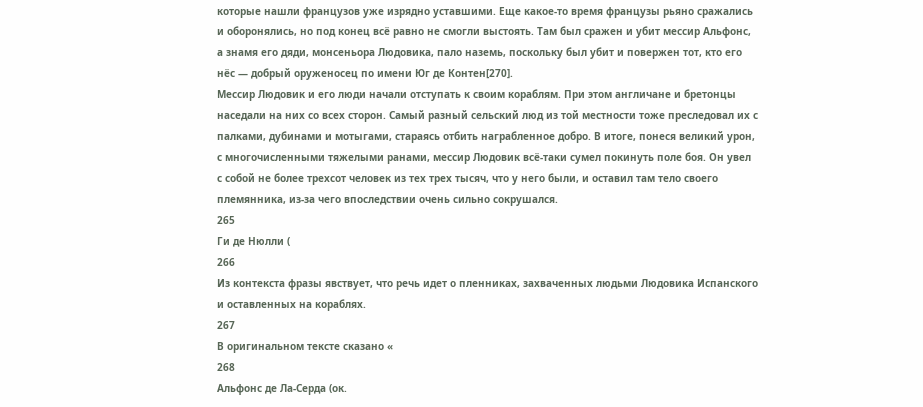которые нашли французов уже изрядно уставшими. Еще какое-то время французы рьяно сражались и оборонялись, но под конец всё равно не смогли выстоять. Там был сражен и убит мессир Альфонс, а знамя его дяди, монсеньора Людовика, пало наземь, поскольку был убит и повержен тот, кто его нёс — добрый оруженосец по имени Юг де Контен[270].
Мессир Людовик и его люди начали отступать к своим кораблям. При этом англичане и бретонцы наседали на них со всех сторон. Самый разный сельский люд из той местности тоже преследовал их с палками, дубинами и мотыгами, стараясь отбить награбленное добро. В итоге, понеся великий урон, с многочисленными тяжелыми ранами, мессир Людовик всё-таки сумел покинуть поле боя. Он увел с собой не более трехсот человек из тех трех тысяч, что у него были, и оставил там тело своего племянника, из-за чего впоследствии очень сильно сокрушался.
265
Ги де Нюлли (
266
Из контекста фразы явствует, что речь идет о пленниках, захваченных людьми Людовика Испанского и оставленных на кораблях.
267
В оригинальном тексте сказано «
268
Альфонс де Ла-Серда (ок.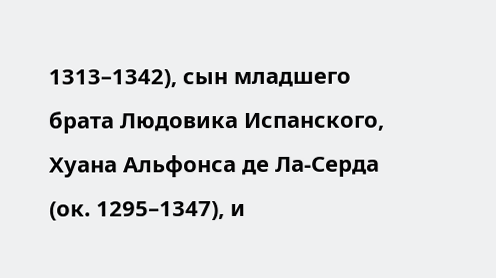1313–1342), сын младшего брата Людовика Испанского, Хуана Альфонса де Ла-Серда (ок. 1295–1347), и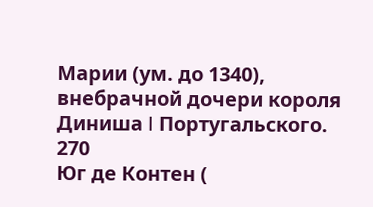Марии (ум. до 1340), внебрачной дочери короля Диниша I Португальского.
270
Юг де Контен (